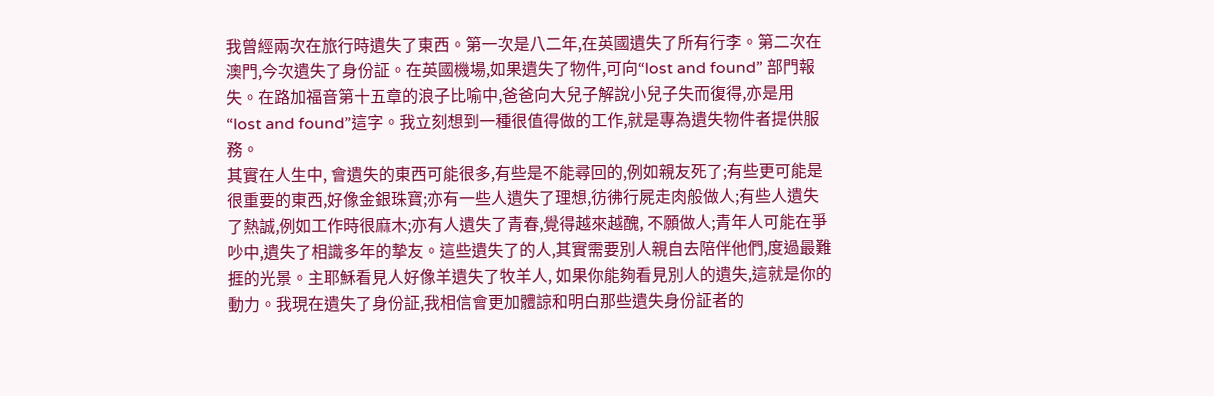我曾經兩次在旅行時遺失了東西。第一次是八二年,在英國遺失了所有行李。第二次在澳門,今次遺失了身份証。在英國機場,如果遺失了物件,可向“lost and found” 部門報失。在路加福音第十五章的浪子比喻中,爸爸向大兒子解說小兒子失而復得,亦是用 “lost and found”這字。我立刻想到一種很值得做的工作,就是專為遺失物件者提供服務。
其實在人生中, 會遺失的東西可能很多,有些是不能尋回的,例如親友死了;有些更可能是很重要的東西,好像金銀珠寶;亦有一些人遺失了理想,彷彿行屍走肉般做人;有些人遺失了熱誠,例如工作時很麻木;亦有人遺失了青春,覺得越來越醜, 不願做人;青年人可能在爭吵中,遺失了相識多年的摯友。這些遺失了的人,其實需要別人親自去陪伴他們,度過最難捱的光景。主耶穌看見人好像羊遺失了牧羊人, 如果你能夠看見別人的遺失,這就是你的動力。我現在遺失了身份証,我相信會更加體諒和明白那些遺失身份証者的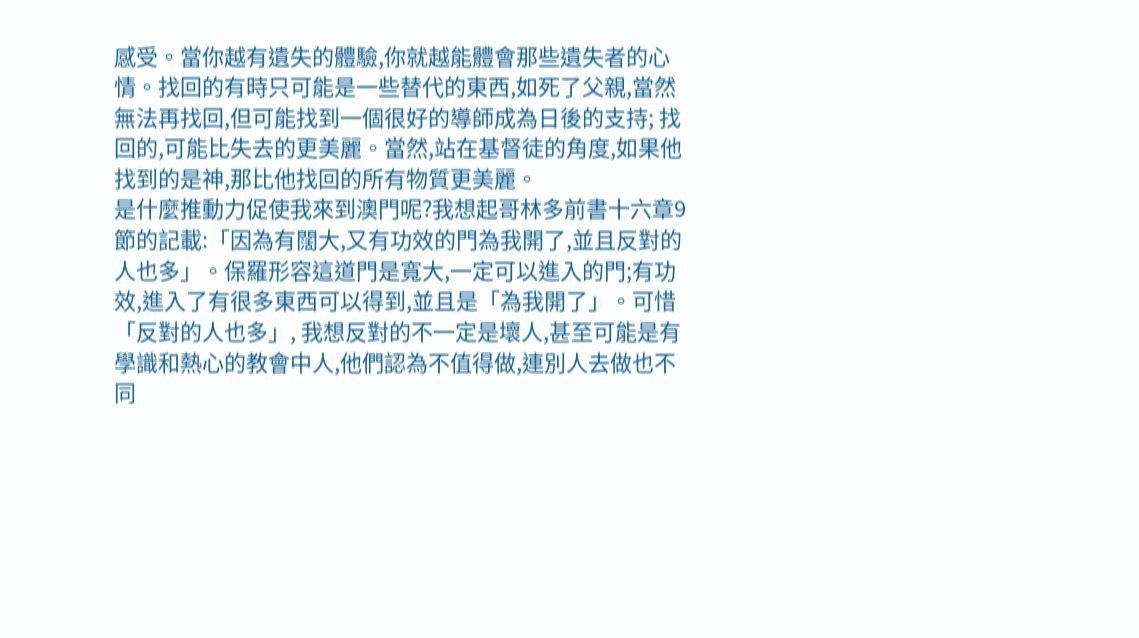感受。當你越有遺失的體驗,你就越能體會那些遺失者的心情。找回的有時只可能是一些替代的東西,如死了父親,當然無法再找回,但可能找到一個很好的導師成為日後的支持; 找回的,可能比失去的更美麗。當然,站在基督徒的角度,如果他找到的是神,那比他找回的所有物質更美麗。
是什麼推動力促使我來到澳門呢?我想起哥林多前書十六章9節的記載:「因為有闊大,又有功效的門為我開了,並且反對的人也多」。保羅形容這道門是寬大,一定可以進入的門;有功效,進入了有很多東西可以得到,並且是「為我開了」。可惜「反對的人也多」, 我想反對的不一定是壞人,甚至可能是有學識和熱心的教會中人,他們認為不值得做,連別人去做也不同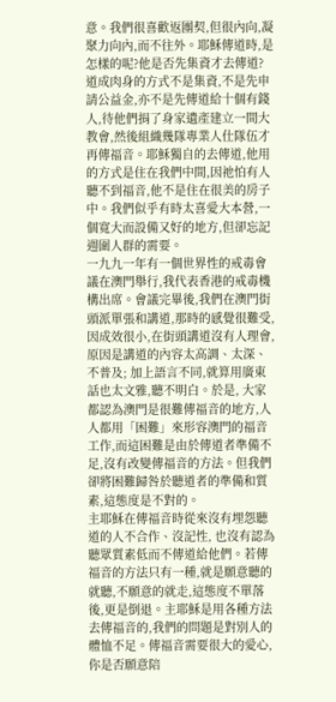意。我們很喜歡返團契,但很內向,凝聚力向內,而不往外。耶穌傳道時,是怎樣的呢?他是否先集資才去傳道?道成肉身的方式不是集資,不是先申請公益金,亦不是先傳道給十個有錢人,待他們捐了身家遺產建立一間大教會,然後組織幾隊專業人仕隊伍才再傳福音。耶穌獨自的去傳道,他用的方式是住在我們中間,因祂怕有人聽不到福音,他不是住在很美的房子中。我們似乎有時太喜愛大本營,一個寬大而設備又好的地方,但卻忘記週圍人群的需要。
一九九一年有一個世界性的戒毒會議在澳門舉行,我代表香港的戒毒機構出席。會議完畢後,我們在澳門街頭派單張和講道,那時的感覺很難受,因成效很小,在街頭講道沒有人理會,原因是講道的內容太高調、太深、不普及; 加上語言不同,就算用廣東話也太文雅,聽不明白。於是, 大家都認為澳門是很難傳福音的地方,人人都用「困難」來形容澳門的福音工作,而這困難是由於傳道者準備不足,沒有改變傳福音的方法。但我們卻將困難歸咎於聽道者的準備和質素,這態度是不對的。
主耶穌在傳福音時從來沒有埋怨聽道的人不合作、沒記性, 也沒有認為聽眾質素低而不傳道給他們。若傳福音的方法只有一種,就是願意聽的就聽,不願意的就走,這態度不單落後,更是倒退。主耶穌是用各種方法去傳福音的,我們的問題是對別人的體恤不足。傳福音需要很大的愛心,你是否願意陪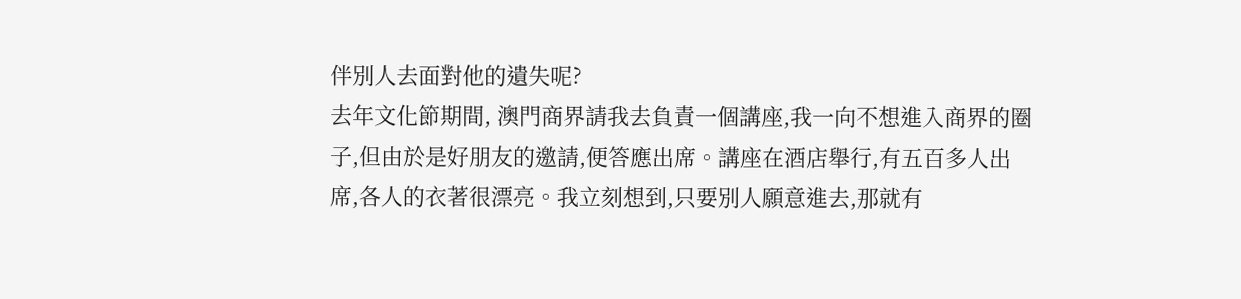伴別人去面對他的遺失呢?
去年文化節期間, 澳門商界請我去負責一個講座,我一向不想進入商界的圈子,但由於是好朋友的邀請,便答應出席。講座在酒店舉行,有五百多人出席,各人的衣著很漂亮。我立刻想到,只要別人願意進去,那就有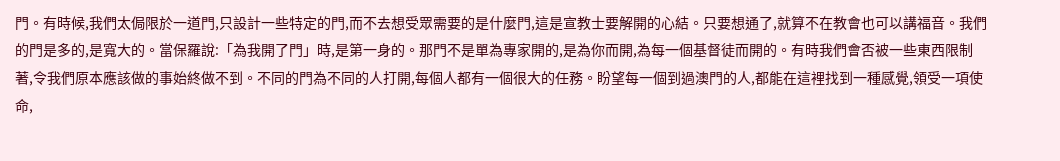門。有時候,我們太侷限於一道門,只設計一些特定的門,而不去想受眾需要的是什麼門,這是宣教士要解開的心結。只要想通了,就算不在教會也可以講福音。我們的門是多的,是寬大的。當保羅說:「為我開了門」時,是第一身的。那門不是單為專家開的,是為你而開,為每一個基督徒而開的。有時我們會否被一些東西限制著,令我們原本應該做的事始終做不到。不同的門為不同的人打開,每個人都有一個很大的任務。盼望每一個到過澳門的人,都能在這裡找到一種感覺,領受一項使命,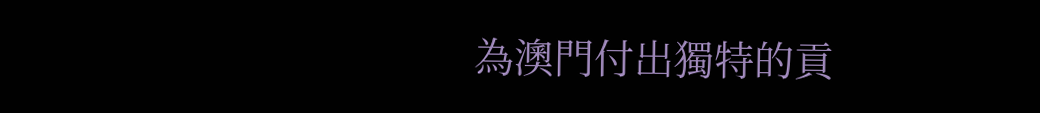為澳門付出獨特的貢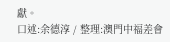獻。
口述:余德淳 / 整理:澳門中福差會